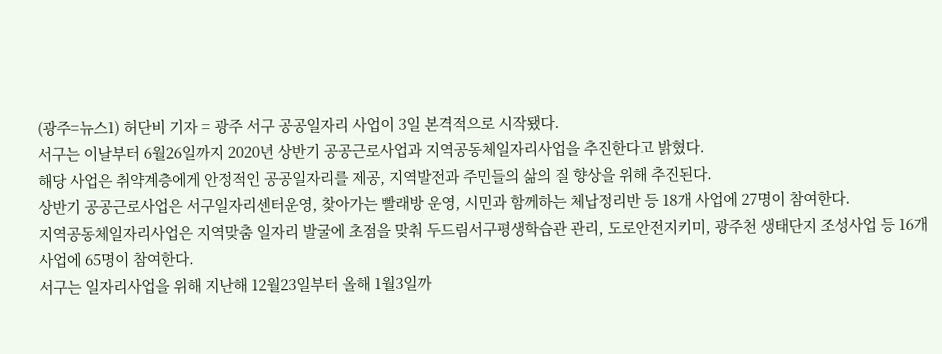(광주=뉴스1) 허단비 기자 = 광주 서구 공공일자리 사업이 3일 본격적으로 시작됐다.
서구는 이날부터 6월26일까지 2020년 상반기 공공근로사업과 지역공동체일자리사업을 추진한다고 밝혔다.
해당 사업은 취약계층에게 안정적인 공공일자리를 제공, 지역발전과 주민들의 삶의 질 향상을 위해 추진된다.
상반기 공공근로사업은 서구일자리센터운영, 찾아가는 빨래방 운영, 시민과 함께하는 체납정리반 등 18개 사업에 27명이 참여한다.
지역공동체일자리사업은 지역맞춤 일자리 발굴에 초점을 맞춰 두드림서구평생학습관 관리, 도로안전지키미, 광주천 생태단지 조성사업 등 16개 사업에 65명이 참여한다.
서구는 일자리사업을 위해 지난해 12월23일부터 올해 1월3일까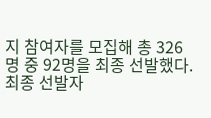지 참여자를 모집해 총 326명 중 92명을 최종 선발했다. 최종 선발자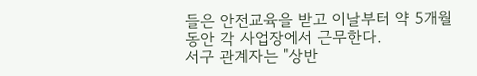들은 안전교육을 받고 이날부터 약 5개월동안 각 사업장에서 근무한다.
서구 관계자는 "상반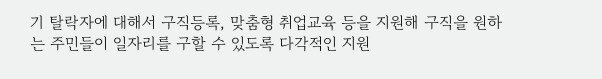기 탈락자에 대해서 구직등록, 맞춤형 취업교육 등을 지원해 구직을 원하는 주민들이 일자리를 구할 수 있도록 다각적인 지원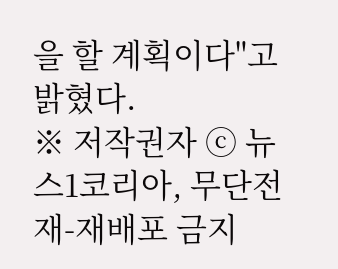을 할 계획이다"고 밝혔다.
※ 저작권자 ⓒ 뉴스1코리아, 무단전재-재배포 금지